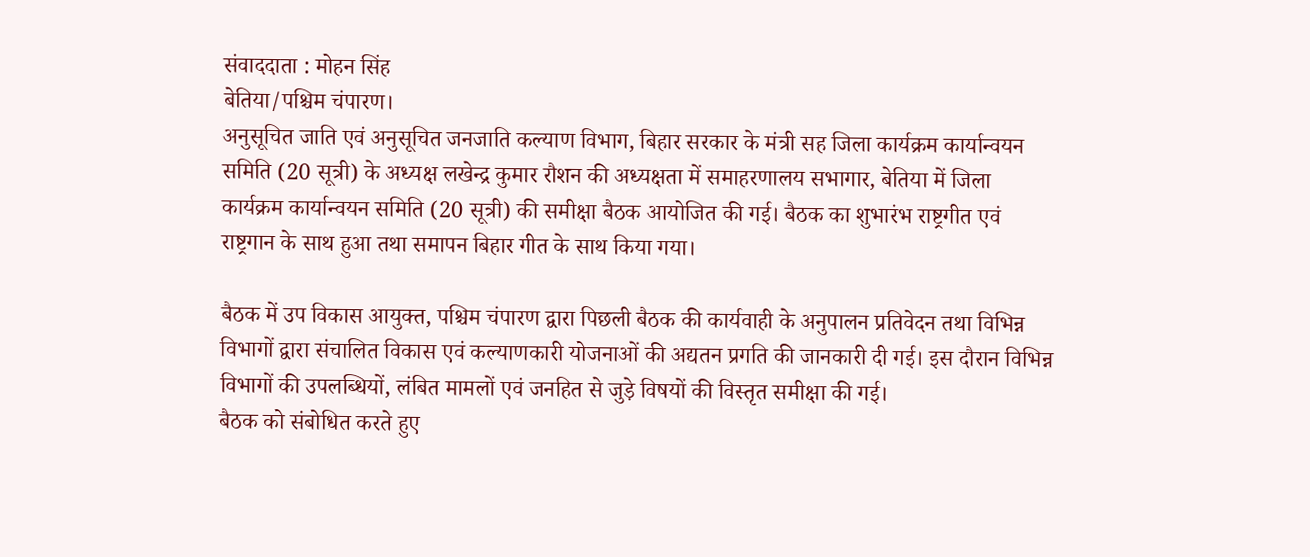संवाददाता : मोहन सिंह
बेतिया/पश्चिम चंपारण।
अनुसूचित जाति एवं अनुसूचित जनजाति कल्याण विभाग, बिहार सरकार के मंत्री सह जिला कार्यक्रम कार्यान्वयन समिति (20 सूत्री) के अध्यक्ष लखेन्द्र कुमार रौशन की अध्यक्षता में समाहरणालय सभागार, बेतिया में जिला कार्यक्रम कार्यान्वयन समिति (20 सूत्री) की समीक्षा बैठक आयोजित की गई। बैठक का शुभारंभ राष्ट्रगीत एवं राष्ट्रगान के साथ हुआ तथा समापन बिहार गीत के साथ किया गया।

बैठक में उप विकास आयुक्त, पश्चिम चंपारण द्वारा पिछली बैठक की कार्यवाही के अनुपालन प्रतिवेदन तथा विभिन्न विभागों द्वारा संचालित विकास एवं कल्याणकारी योजनाओं की अद्यतन प्रगति की जानकारी दी गई। इस दौरान विभिन्न विभागों की उपलब्धियों, लंबित मामलों एवं जनहित से जुड़े विषयों की विस्तृत समीक्षा की गई।
बैठक को संबोधित करते हुए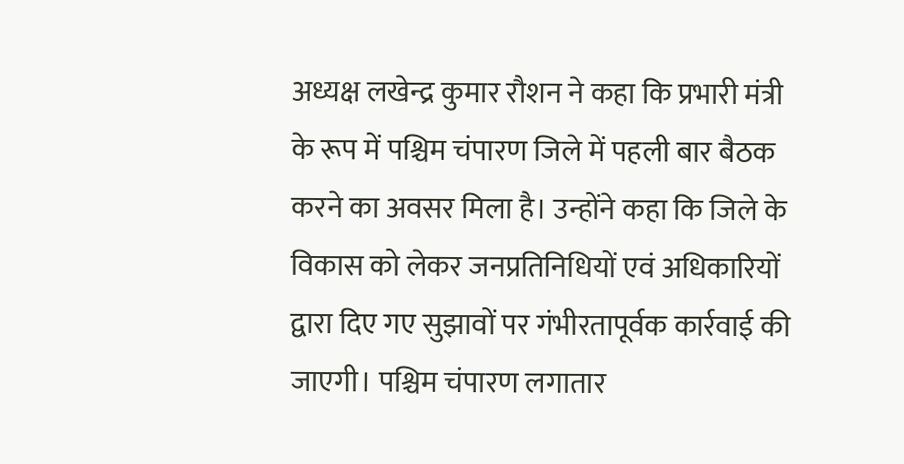अध्यक्ष लखेन्द्र कुमार रौशन ने कहा कि प्रभारी मंत्री के रूप में पश्चिम चंपारण जिले में पहली बार बैठक करने का अवसर मिला है। उन्होंने कहा कि जिले के विकास को लेकर जनप्रतिनिधियों एवं अधिकारियों द्वारा दिए गए सुझावों पर गंभीरतापूर्वक कार्रवाई की जाएगी। पश्चिम चंपारण लगातार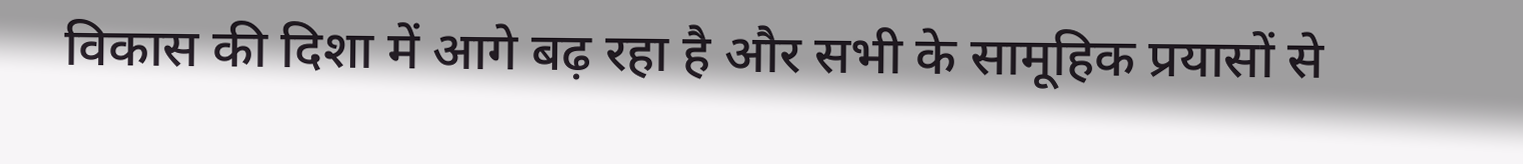विकास की दिशा में आगे बढ़ रहा है और सभी के सामूहिक प्रयासों से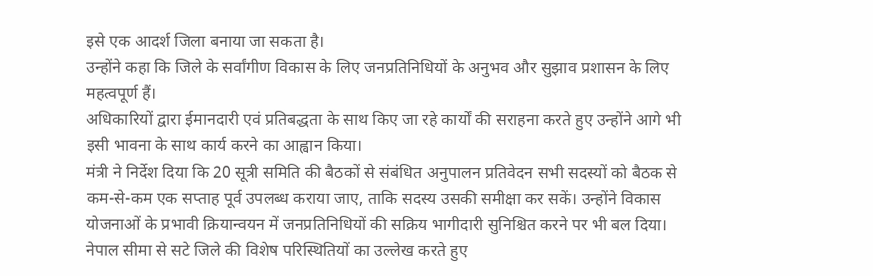इसे एक आदर्श जिला बनाया जा सकता है।
उन्होंने कहा कि जिले के सर्वांगीण विकास के लिए जनप्रतिनिधियों के अनुभव और सुझाव प्रशासन के लिए महत्वपूर्ण हैं।
अधिकारियों द्वारा ईमानदारी एवं प्रतिबद्धता के साथ किए जा रहे कार्यों की सराहना करते हुए उन्होंने आगे भी इसी भावना के साथ कार्य करने का आह्वान किया।
मंत्री ने निर्देश दिया कि 20 सूत्री समिति की बैठकों से संबंधित अनुपालन प्रतिवेदन सभी सदस्यों को बैठक से कम-से-कम एक सप्ताह पूर्व उपलब्ध कराया जाए, ताकि सदस्य उसकी समीक्षा कर सकें। उन्होंने विकास योजनाओं के प्रभावी क्रियान्वयन में जनप्रतिनिधियों की सक्रिय भागीदारी सुनिश्चित करने पर भी बल दिया।
नेपाल सीमा से सटे जिले की विशेष परिस्थितियों का उल्लेख करते हुए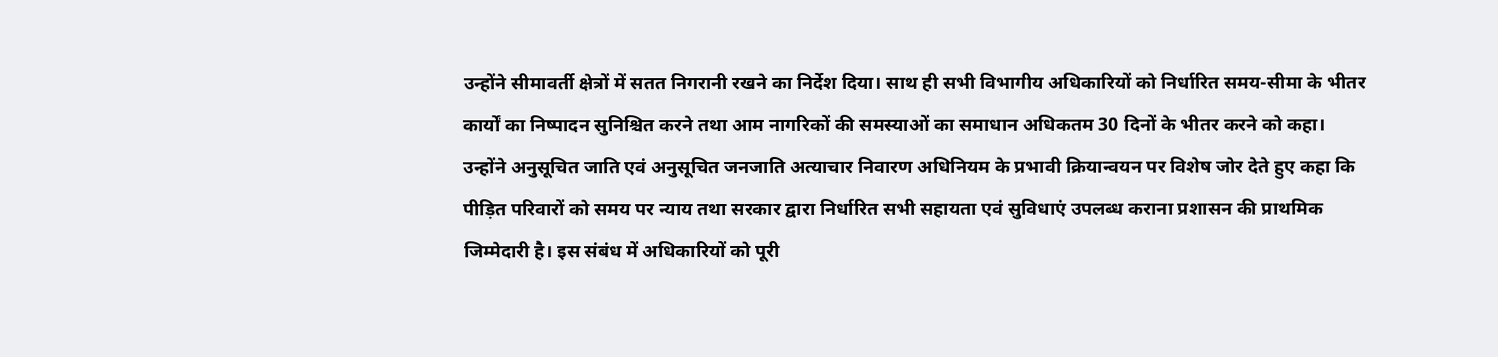उन्होंने सीमावर्ती क्षेत्रों में सतत निगरानी रखने का निर्देश दिया। साथ ही सभी विभागीय अधिकारियों को निर्धारित समय-सीमा के भीतर कार्यों का निष्पादन सुनिश्चित करने तथा आम नागरिकों की समस्याओं का समाधान अधिकतम 30 दिनों के भीतर करने को कहा।
उन्होंने अनुसूचित जाति एवं अनुसूचित जनजाति अत्याचार निवारण अधिनियम के प्रभावी क्रियान्वयन पर विशेष जोर देते हुए कहा कि पीड़ित परिवारों को समय पर न्याय तथा सरकार द्वारा निर्धारित सभी सहायता एवं सुविधाएं उपलब्ध कराना प्रशासन की प्राथमिक जिम्मेदारी है। इस संबंध में अधिकारियों को पूरी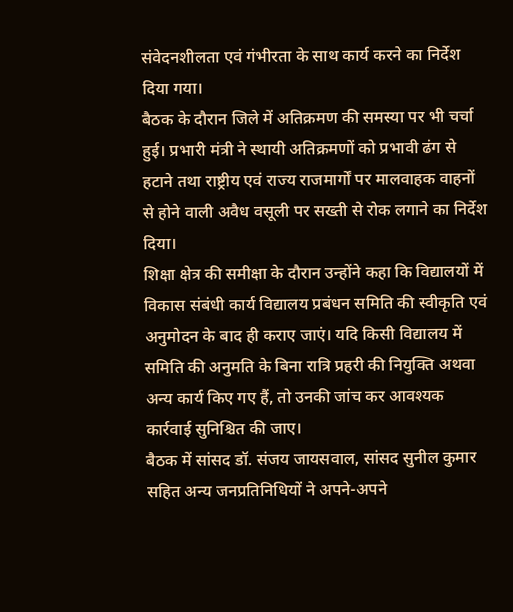संवेदनशीलता एवं गंभीरता के साथ कार्य करने का निर्देश दिया गया।
बैठक के दौरान जिले में अतिक्रमण की समस्या पर भी चर्चा हुई। प्रभारी मंत्री ने स्थायी अतिक्रमणों को प्रभावी ढंग से हटाने तथा राष्ट्रीय एवं राज्य राजमार्गों पर मालवाहक वाहनों से होने वाली अवैध वसूली पर सख्ती से रोक लगाने का निर्देश दिया।
शिक्षा क्षेत्र की समीक्षा के दौरान उन्होंने कहा कि विद्यालयों में विकास संबंधी कार्य विद्यालय प्रबंधन समिति की स्वीकृति एवं अनुमोदन के बाद ही कराए जाएं। यदि किसी विद्यालय में समिति की अनुमति के बिना रात्रि प्रहरी की नियुक्ति अथवा अन्य कार्य किए गए हैं, तो उनकी जांच कर आवश्यक कार्रवाई सुनिश्चित की जाए।
बैठक में सांसद डॉ. संजय जायसवाल, सांसद सुनील कुमार सहित अन्य जनप्रतिनिधियों ने अपने-अपने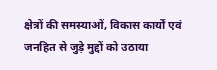क्षेत्रों की समस्याओं, विकास कार्यों एवं जनहित से जुड़े मुद्दों को उठाया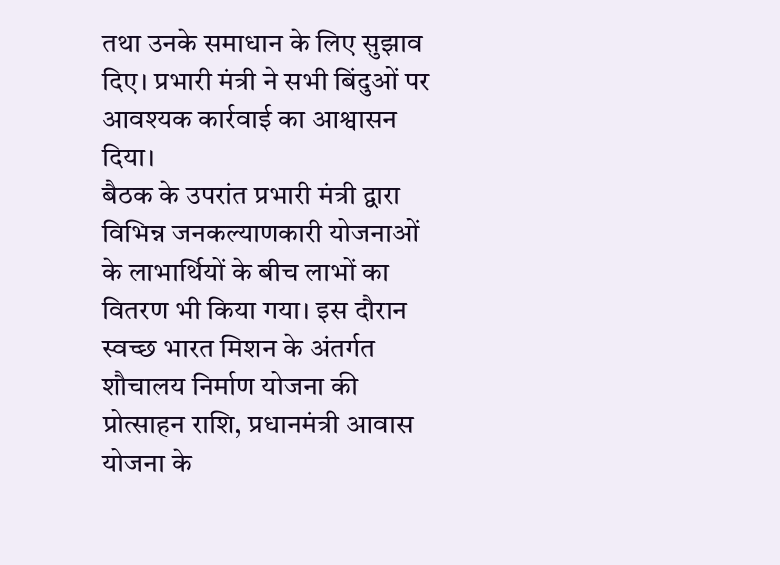तथा उनके समाधान के लिए सुझाव दिए। प्रभारी मंत्री ने सभी बिंदुओं पर आवश्यक कार्रवाई का आश्वासन दिया।
बैठक के उपरांत प्रभारी मंत्री द्वारा विभिन्न जनकल्याणकारी योजनाओं के लाभार्थियों के बीच लाभों का वितरण भी किया गया। इस दौरान स्वच्छ भारत मिशन के अंतर्गत शौचालय निर्माण योजना की प्रोत्साहन राशि, प्रधानमंत्री आवास योजना के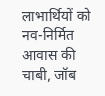लाभार्थियों को नव-निर्मित आवास की चाबी, जॉब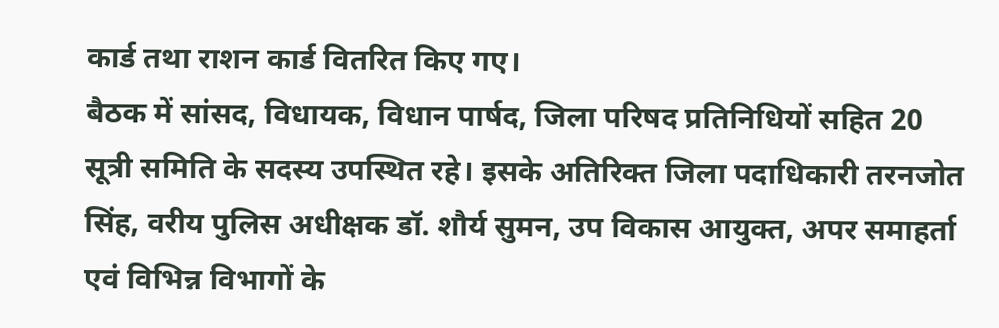कार्ड तथा राशन कार्ड वितरित किए गए।
बैठक में सांसद, विधायक, विधान पार्षद, जिला परिषद प्रतिनिधियों सहित 20 सूत्री समिति के सदस्य उपस्थित रहे। इसके अतिरिक्त जिला पदाधिकारी तरनजोत सिंह, वरीय पुलिस अधीक्षक डॉ. शौर्य सुमन, उप विकास आयुक्त, अपर समाहर्ता एवं विभिन्न विभागों के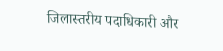जिलास्तरीय पदाधिकारी और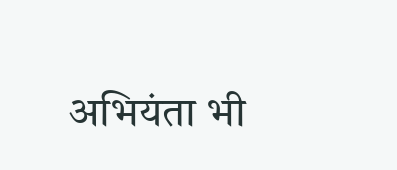अभियंता भी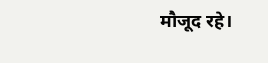मौजूद रहे।